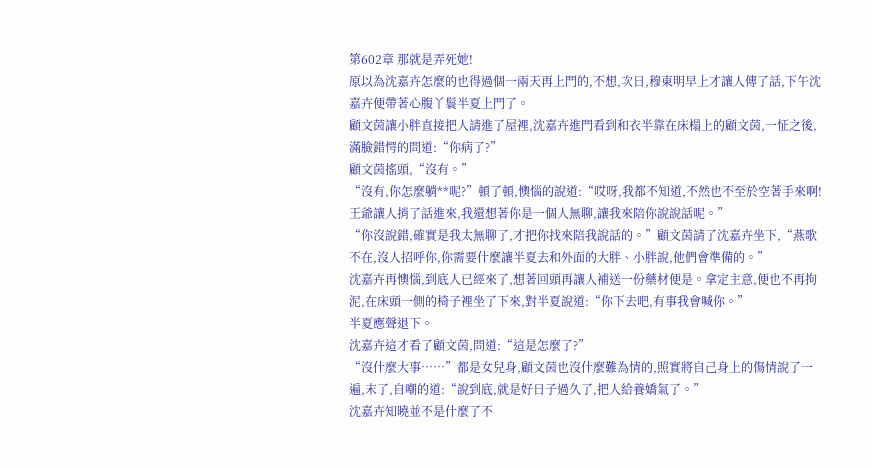第602章 那就是弄死她!
原以為沈嘉卉怎麼的也得過個一兩天再上門的,不想,次日,穆東明早上才讓人傳了話,下午沈嘉卉便帶著心腹丫鬟半夏上門了。
顧文茵讓小胖直接把人請進了屋裡,沈嘉卉進門看到和衣半靠在床榻上的顧文茵,一怔之後,滿臉錯愕的問道:“你病了?”
顧文茵搖頭,“沒有。”
“沒有,你怎麼躺**呢?”頓了頓,懊惱的說道:“哎呀,我都不知道,不然也不至於空著手來啊!王爺讓人捎了話進來,我還想著你是一個人無聊,讓我來陪你說說話呢。”
“你沒說錯,確實是我太無聊了,才把你找來陪我說話的。”顧文茵請了沈嘉卉坐下,“燕歌不在,沒人招呼你,你需要什麼讓半夏去和外面的大胖、小胖說,他們會準備的。”
沈嘉卉再懊惱,到底人已經來了,想著回頭再讓人補送一份藥材便是。拿定主意,便也不再拘泥,在床頭一側的椅子裡坐了下來,對半夏說道:“你下去吧,有事我會喊你。”
半夏應聲退下。
沈嘉卉這才看了顧文茵,問道:“這是怎麼了?”
“沒什麼大事……”都是女兒身,顧文茵也沒什麼難為情的,照實將自己身上的傷情說了一遍,末了,自嘲的道:“說到底,就是好日子過久了,把人給養嬌氣了。”
沈嘉卉知曉並不是什麼了不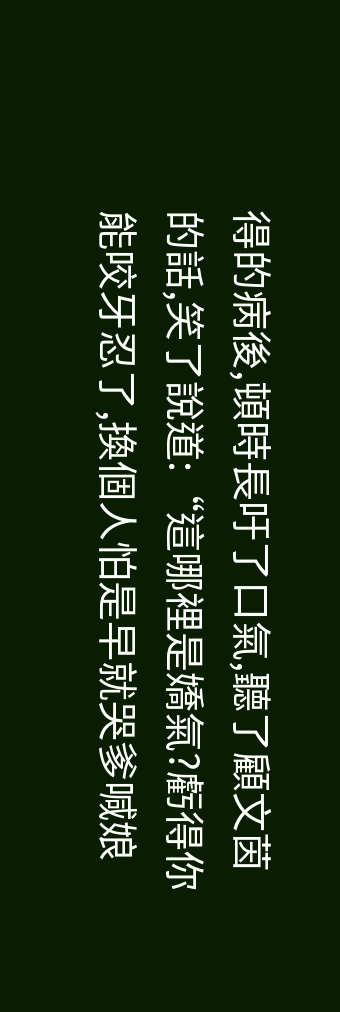得的病後,頓時長吁了口氣,聽了顧文茵的話,笑了說道:“這哪裡是嬌氣?虧得你能咬牙忍了,換個人怕是早就哭爹喊娘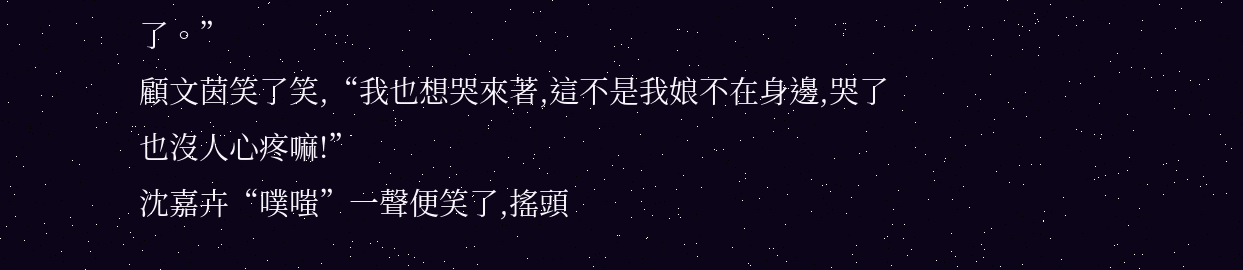了。”
顧文茵笑了笑,“我也想哭來著,這不是我娘不在身邊,哭了也沒人心疼嘛!”
沈嘉卉“噗嗤”一聲便笑了,搖頭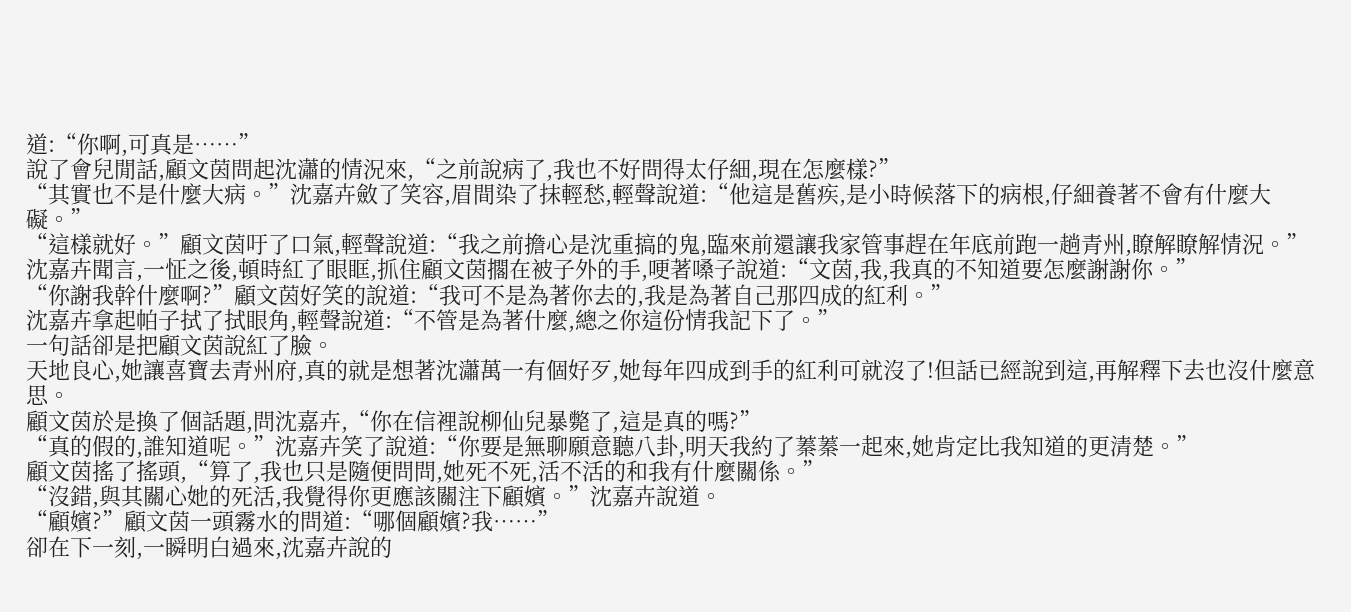道:“你啊,可真是……”
說了會兒閒話,顧文茵問起沈瀟的情況來,“之前說病了,我也不好問得太仔細,現在怎麼樣?”
“其實也不是什麼大病。”沈嘉卉斂了笑容,眉間染了抹輕愁,輕聲說道:“他這是舊疾,是小時候落下的病根,仔細養著不會有什麼大礙。”
“這樣就好。”顧文茵吁了口氣,輕聲說道:“我之前擔心是沈重搞的鬼,臨來前還讓我家管事趕在年底前跑一趟青州,瞭解瞭解情況。”
沈嘉卉聞言,一怔之後,頓時紅了眼眶,抓住顧文茵擱在被子外的手,哽著嗓子說道:“文茵,我,我真的不知道要怎麼謝謝你。”
“你謝我幹什麼啊?”顧文茵好笑的說道:“我可不是為著你去的,我是為著自己那四成的紅利。”
沈嘉卉拿起帕子拭了拭眼角,輕聲說道:“不管是為著什麼,總之你這份情我記下了。”
一句話卻是把顧文茵說紅了臉。
天地良心,她讓喜寶去青州府,真的就是想著沈瀟萬一有個好歹,她每年四成到手的紅利可就沒了!但話已經說到這,再解釋下去也沒什麼意思。
顧文茵於是換了個話題,問沈嘉卉,“你在信裡說柳仙兒暴斃了,這是真的嗎?”
“真的假的,誰知道呢。”沈嘉卉笑了說道:“你要是無聊願意聽八卦,明天我約了蓁蓁一起來,她肯定比我知道的更清楚。”
顧文茵搖了搖頭,“算了,我也只是隨便問問,她死不死,活不活的和我有什麼關係。”
“沒錯,與其關心她的死活,我覺得你更應該關注下顧嬪。”沈嘉卉說道。
“顧嬪?”顧文茵一頭霧水的問道:“哪個顧嬪?我……”
卻在下一刻,一瞬明白過來,沈嘉卉說的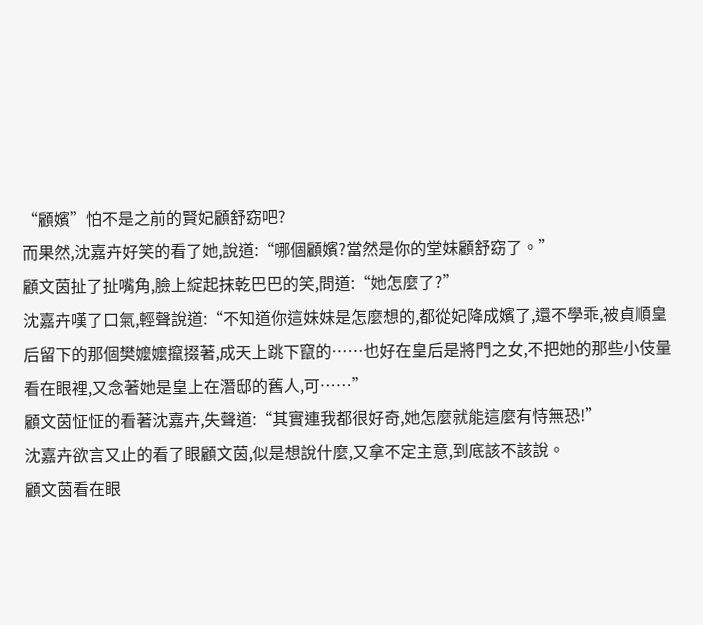“顧嬪”怕不是之前的賢妃顧舒窈吧?
而果然,沈嘉卉好笑的看了她,說道:“哪個顧嬪?當然是你的堂妹顧舒窈了。”
顧文茵扯了扯嘴角,臉上綻起抹乾巴巴的笑,問道:“她怎麼了?”
沈嘉卉嘆了口氣,輕聲說道:“不知道你這妹妹是怎麼想的,都從妃降成嬪了,還不學乖,被貞順皇后留下的那個樊嬤嬤攛掇著,成天上跳下竄的……也好在皇后是將門之女,不把她的那些小伎量看在眼裡,又念著她是皇上在潛邸的舊人,可……”
顧文茵怔怔的看著沈嘉卉,失聲道:“其實連我都很好奇,她怎麼就能這麼有恃無恐!”
沈嘉卉欲言又止的看了眼顧文茵,似是想說什麼,又拿不定主意,到底該不該說。
顧文茵看在眼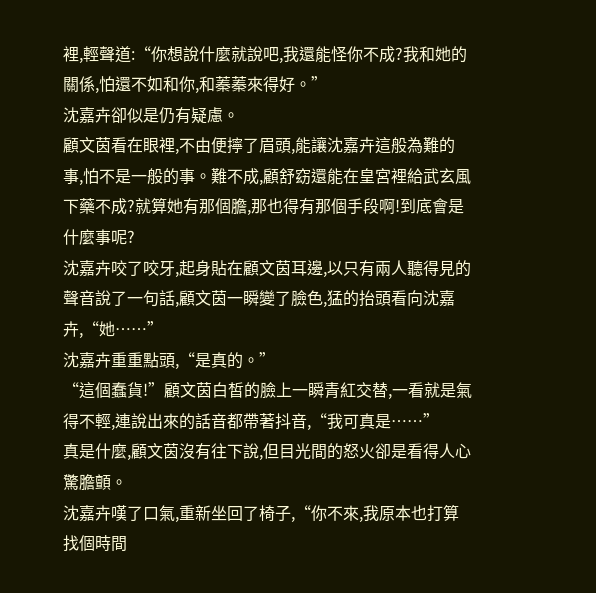裡,輕聲道:“你想說什麼就說吧,我還能怪你不成?我和她的關係,怕還不如和你,和蓁蓁來得好。”
沈嘉卉卻似是仍有疑慮。
顧文茵看在眼裡,不由便擰了眉頭,能讓沈嘉卉這般為難的事,怕不是一般的事。難不成,顧舒窈還能在皇宮裡給武玄風下藥不成?就算她有那個膽,那也得有那個手段啊!到底會是什麼事呢?
沈嘉卉咬了咬牙,起身貼在顧文茵耳邊,以只有兩人聽得見的聲音說了一句話,顧文茵一瞬變了臉色,猛的抬頭看向沈嘉卉,“她……”
沈嘉卉重重點頭,“是真的。”
“這個蠢貨!”顧文茵白皙的臉上一瞬青紅交替,一看就是氣得不輕,連說出來的話音都帶著抖音,“我可真是……”
真是什麼,顧文茵沒有往下說,但目光間的怒火卻是看得人心驚膽顫。
沈嘉卉嘆了口氣,重新坐回了椅子,“你不來,我原本也打算找個時間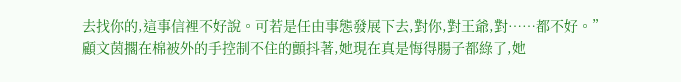去找你的,這事信裡不好說。可若是任由事態發展下去,對你,對王爺,對……都不好。”
顧文茵擱在棉被外的手控制不住的顫抖著,她現在真是悔得腸子都綠了,她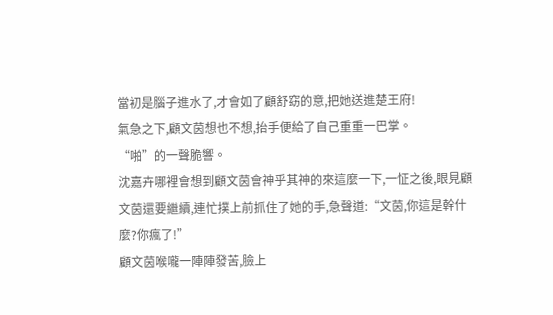當初是腦子進水了,才會如了顧舒窈的意,把她送進楚王府!
氣急之下,顧文茵想也不想,抬手便給了自己重重一巴掌。
“啪”的一聲脆響。
沈嘉卉哪裡會想到顧文茵會神乎其神的來這麼一下,一怔之後,眼見顧文茵還要繼續,連忙撲上前抓住了她的手,急聲道:“文茵,你這是幹什麼?你瘋了!”
顧文茵喉嚨一陣陣發苦,臉上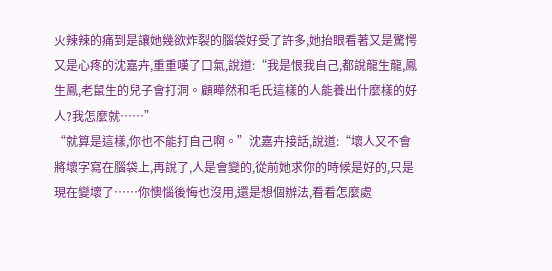火辣辣的痛到是讓她幾欲炸裂的腦袋好受了許多,她抬眼看著又是驚愕又是心疼的沈嘉卉,重重嘆了口氣,說道:“我是恨我自己,都說龍生龍,鳳生鳳,老鼠生的兒子會打洞。顧曄然和毛氏這樣的人能養出什麼樣的好人?我怎麼就……”
“就算是這樣,你也不能打自己啊。”沈嘉卉接話,說道:“壞人又不會將壞字寫在腦袋上,再說了,人是會變的,從前她求你的時候是好的,只是現在變壞了……你懊惱後悔也沒用,還是想個辦法,看看怎麼處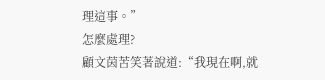理這事。”
怎麼處理?
顧文茵苦笑著說道:“我現在啊,就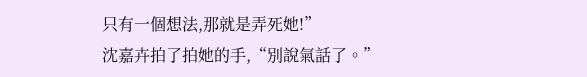只有一個想法,那就是弄死她!”
沈嘉卉拍了拍她的手,“別說氣話了。”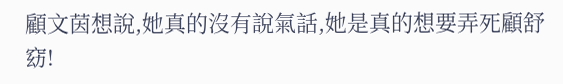顧文茵想說,她真的沒有說氣話,她是真的想要弄死顧舒窈!